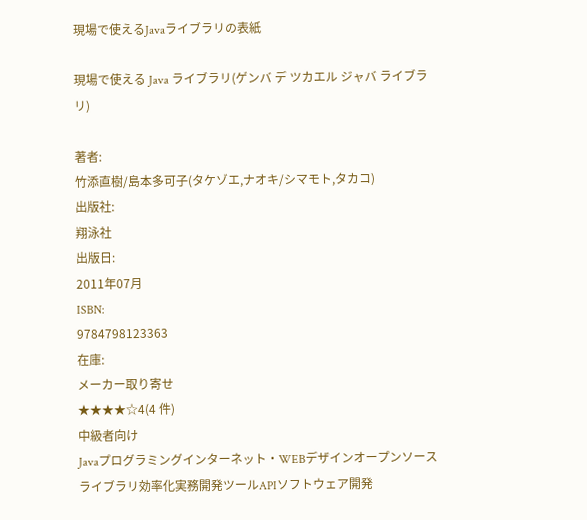現場で使えるJavaライブラリの表紙

現場で使える Java ライブラリ(ゲンバ デ ツカエル ジャバ ライブラリ)

著者:
竹添直樹/島本多可子(タケゾエ,ナオキ/シマモト,タカコ)
出版社:
翔泳社
出版日:
2011年07月
ISBN:
9784798123363
在庫:
メーカー取り寄せ
★★★★☆4(4 件)
中級者向け
Javaプログラミングインターネット・WEBデザインオープンソースライブラリ効率化実務開発ツールAPIソフトウェア開発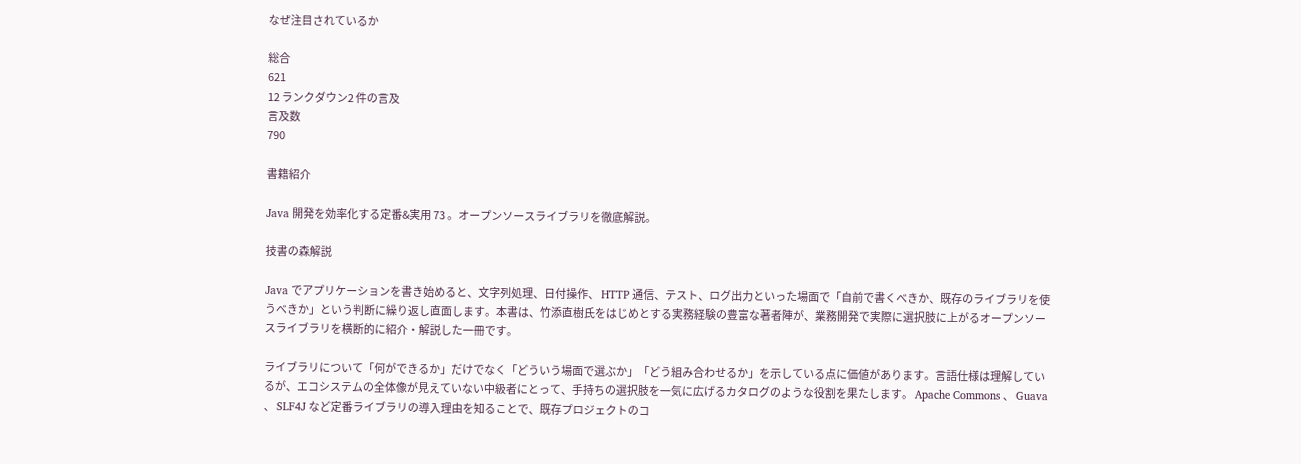なぜ注目されているか

総合
621
12 ランクダウン2 件の言及
言及数
790

書籍紹介

Java 開発を効率化する定番&実用 73 。オープンソースライブラリを徹底解説。

技書の森解説

Java でアプリケーションを書き始めると、文字列処理、日付操作、 HTTP 通信、テスト、ログ出力といった場面で「自前で書くべきか、既存のライブラリを使うべきか」という判断に繰り返し直面します。本書は、竹添直樹氏をはじめとする実務経験の豊富な著者陣が、業務開発で実際に選択肢に上がるオープンソースライブラリを横断的に紹介・解説した一冊です。

ライブラリについて「何ができるか」だけでなく「どういう場面で選ぶか」「どう組み合わせるか」を示している点に価値があります。言語仕様は理解しているが、エコシステムの全体像が見えていない中級者にとって、手持ちの選択肢を一気に広げるカタログのような役割を果たします。 Apache Commons 、 Guava 、 SLF4J など定番ライブラリの導入理由を知ることで、既存プロジェクトのコ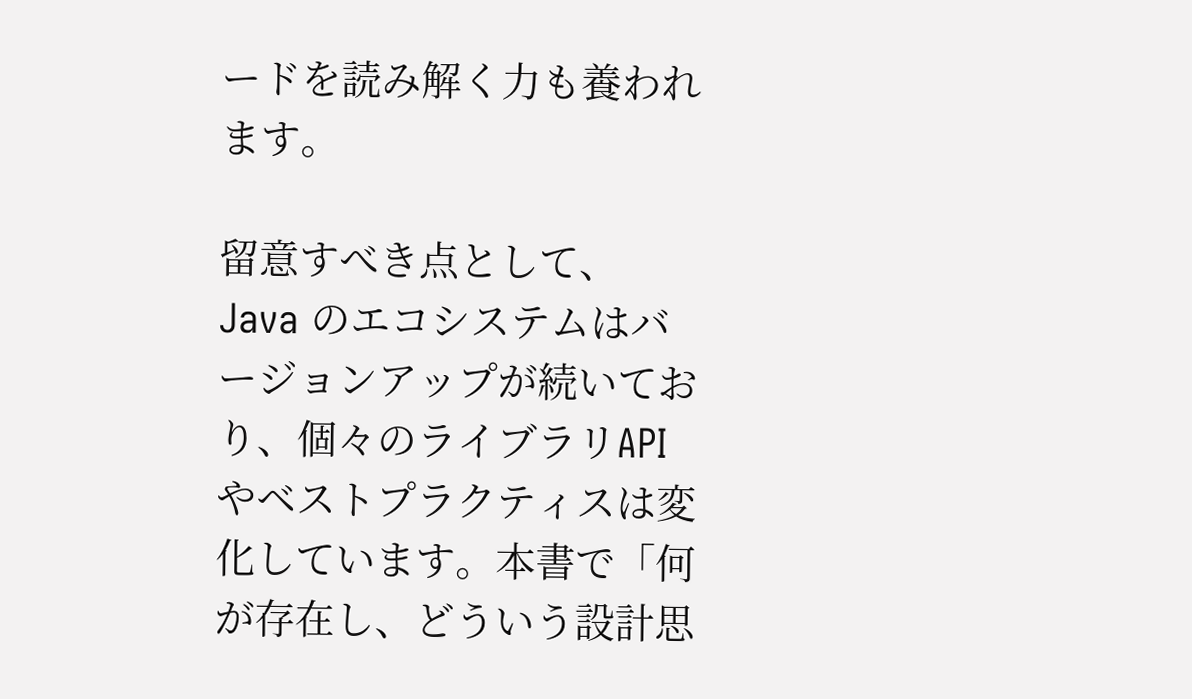ードを読み解く力も養われます。

留意すべき点として、 Java のエコシステムはバージョンアップが続いており、個々のライブラリAPI やベストプラクティスは変化しています。本書で「何が存在し、どういう設計思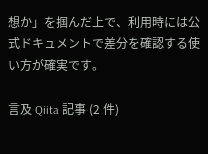想か」を掴んだ上で、利用時には公式ドキュメントで差分を確認する使い方が確実です。

言及 Qiita 記事 (2 件)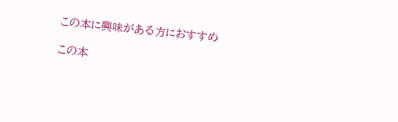この本に興味がある方におすすめ

この本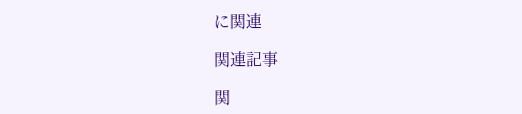に関連

関連記事

関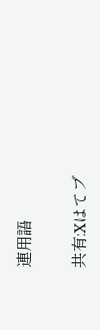連用語

共有:Xはてブ